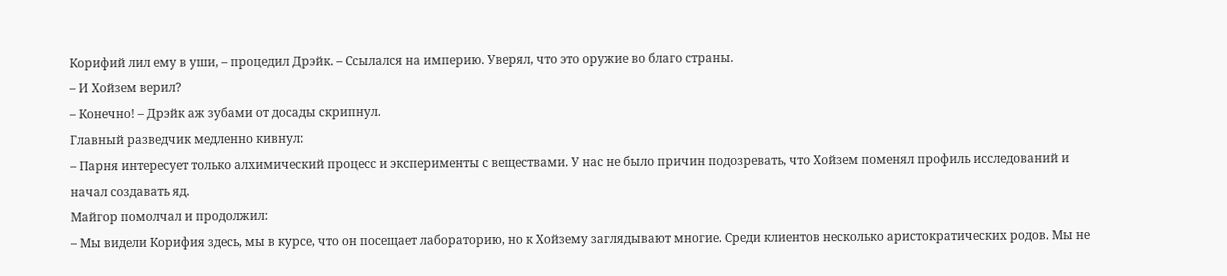Корифий лил ему в уши, – процедил Дрэйк. – Ссылался на империю. Уверял, что это оружие во благо страны.
– И Хойзем верил?
– Конечно! – Дрэйк аж зубами от досады скрипнул.
Главный разведчик медленно кивнул:
– Парня интересует только алхимический процесс и эксперименты с веществами. У нас не было причин подозревать, что Хойзем поменял профиль исследований и начал создавать яд.
Майгор помолчал и продолжил:
– Мы видели Корифия здесь, мы в курсе, что он посещает лабораторию, но к Хойзему заглядывают многие. Среди клиентов несколько аристократических родов. Мы не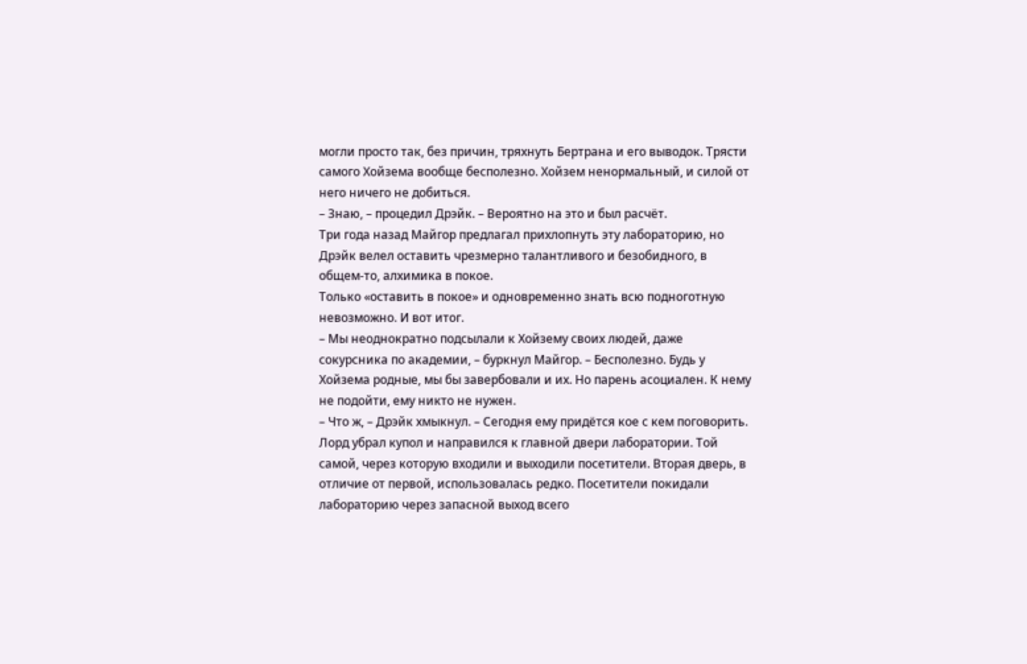могли просто так, без причин, тряхнуть Бертрана и его выводок. Трясти самого Хойзема вообще бесполезно. Хойзем ненормальный, и силой от него ничего не добиться.
– Знаю, – процедил Дрэйк. – Вероятно на это и был расчёт.
Три года назад Майгор предлагал прихлопнуть эту лабораторию, но Дрэйк велел оставить чрезмерно талантливого и безобидного, в общем-то, алхимика в покое.
Только «оставить в покое» и одновременно знать всю подноготную невозможно. И вот итог.
– Мы неоднократно подсылали к Хойзему своих людей, даже сокурсника по академии, – буркнул Майгор. – Бесполезно. Будь у Хойзема родные, мы бы завербовали и их. Но парень асоциален. К нему не подойти, ему никто не нужен.
– Что ж, – Дрэйк хмыкнул. – Сегодня ему придётся кое с кем поговорить.
Лорд убрал купол и направился к главной двери лаборатории. Той самой, через которую входили и выходили посетители. Вторая дверь, в отличие от первой, использовалась редко. Посетители покидали лабораторию через запасной выход всего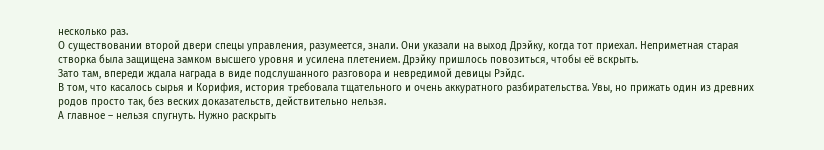несколько раз.
О существовании второй двери спецы управления, разумеется, знали. Они указали на выход Дрэйку, когда тот приехал. Неприметная старая створка была защищена замком высшего уровня и усилена плетением. Дрэйку пришлось повозиться, чтобы её вскрыть.
Зато там, впереди ждала награда в виде подслушанного разговора и невредимой девицы Рэйдс.
В том, что касалось сырья и Корифия, история требовала тщательного и очень аккуратного разбирательства. Увы, но прижать один из древних родов просто так, без веских доказательств, действительно нельзя.
А главное – нельзя спугнуть. Нужно раскрыть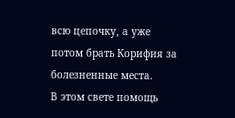всю цепочку, а уже потом брать Корифия за болезненные места.
В этом свете помощь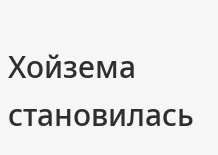Хойзема становилась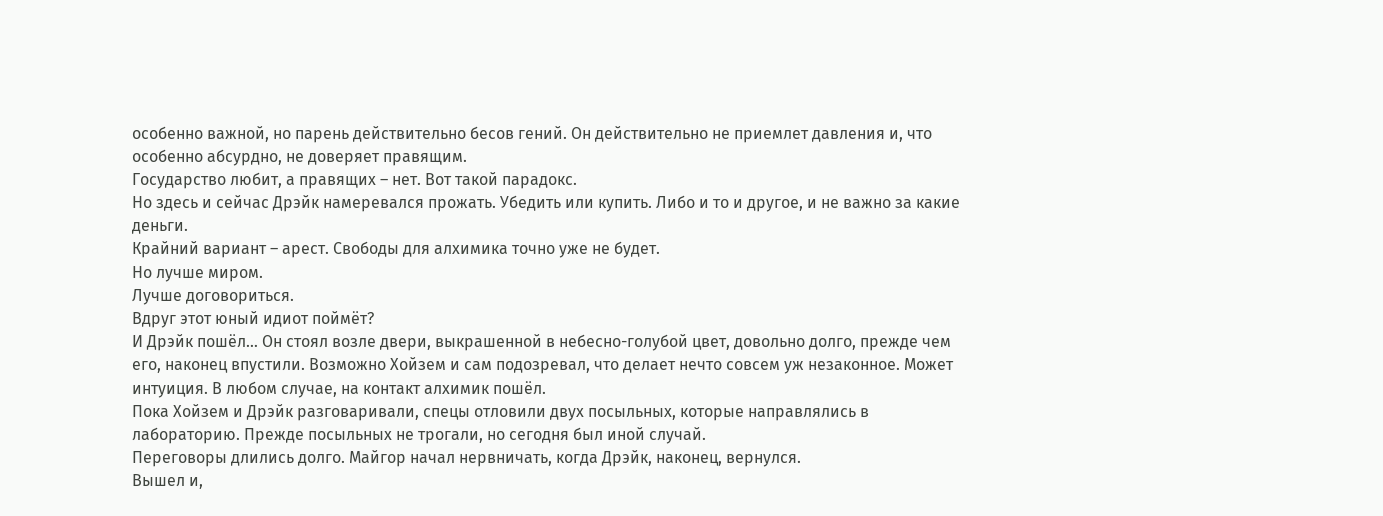особенно важной, но парень действительно бесов гений. Он действительно не приемлет давления и, что особенно абсурдно, не доверяет правящим.
Государство любит, а правящих – нет. Вот такой парадокс.
Но здесь и сейчас Дрэйк намеревался прожать. Убедить или купить. Либо и то и другое, и не важно за какие деньги.
Крайний вариант – арест. Свободы для алхимика точно уже не будет.
Но лучше миром.
Лучше договориться.
Вдруг этот юный идиот поймёт?
И Дрэйк пошёл… Он стоял возле двери, выкрашенной в небесно-голубой цвет, довольно долго, прежде чем его, наконец впустили. Возможно Хойзем и сам подозревал, что делает нечто совсем уж незаконное. Может интуиция. В любом случае, на контакт алхимик пошёл.
Пока Хойзем и Дрэйк разговаривали, спецы отловили двух посыльных, которые направлялись в лабораторию. Прежде посыльных не трогали, но сегодня был иной случай.
Переговоры длились долго. Майгор начал нервничать, когда Дрэйк, наконец, вернулся.
Вышел и,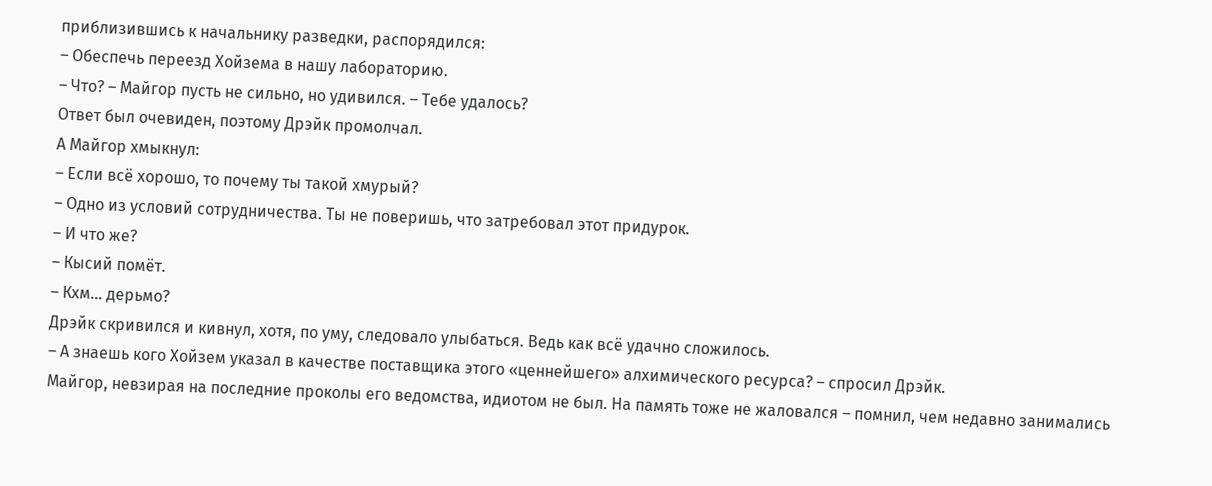приблизившись к начальнику разведки, распорядился:
– Обеспечь переезд Хойзема в нашу лабораторию.
– Что? – Майгор пусть не сильно, но удивился. – Тебе удалось?
Ответ был очевиден, поэтому Дрэйк промолчал.
А Майгор хмыкнул:
– Если всё хорошо, то почему ты такой хмурый?
– Одно из условий сотрудничества. Ты не поверишь, что затребовал этот придурок.
– И что же?
– Кысий помёт.
– Кхм… дерьмо?
Дрэйк скривился и кивнул, хотя, по уму, следовало улыбаться. Ведь как всё удачно сложилось.
– А знаешь кого Хойзем указал в качестве поставщика этого «ценнейшего» алхимического ресурса? – спросил Дрэйк.
Майгор, невзирая на последние проколы его ведомства, идиотом не был. На память тоже не жаловался – помнил, чем недавно занимались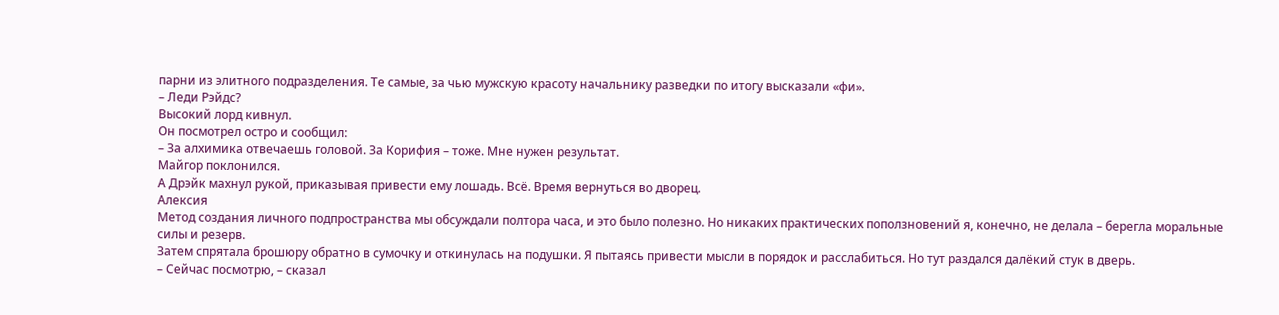парни из элитного подразделения. Те самые, за чью мужскую красоту начальнику разведки по итогу высказали «фи».
– Леди Рэйдс?
Высокий лорд кивнул.
Он посмотрел остро и сообщил:
– За алхимика отвечаешь головой. За Корифия – тоже. Мне нужен результат.
Майгор поклонился.
А Дрэйк махнул рукой, приказывая привести ему лошадь. Всё. Время вернуться во дворец.
Алексия
Метод создания личного подпространства мы обсуждали полтора часа, и это было полезно. Но никаких практических поползновений я, конечно, не делала – берегла моральные силы и резерв.
Затем спрятала брошюру обратно в сумочку и откинулась на подушки. Я пытаясь привести мысли в порядок и расслабиться. Но тут раздался далёкий стук в дверь.
– Сейчас посмотрю, – сказал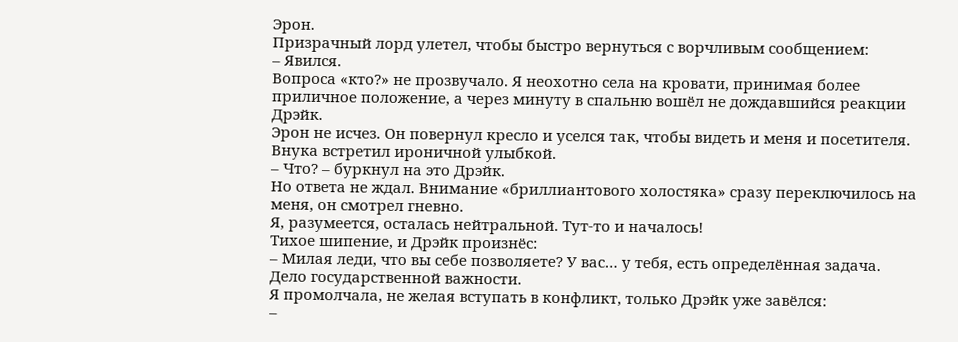Эрон.
Призрачный лорд улетел, чтобы быстро вернуться с ворчливым сообщением:
– Явился.
Вопроса «кто?» не прозвучало. Я неохотно села на кровати, принимая более приличное положение, а через минуту в спальню вошёл не дождавшийся реакции Дрэйк.
Эрон не исчез. Он повернул кресло и уселся так, чтобы видеть и меня и посетителя. Внука встретил ироничной улыбкой.
– Что? – буркнул на это Дрэйк.
Но ответа не ждал. Внимание «бриллиантового холостяка» сразу переключилось на меня, он смотрел гневно.
Я, разумеется, осталась нейтральной. Тут-то и началось!
Тихое шипение, и Дрэйк произнёс:
– Милая леди, что вы себе позволяете? У вас… у тебя, есть определённая задача. Дело государственной важности.
Я промолчала, не желая вступать в конфликт, только Дрэйк уже завёлся:
–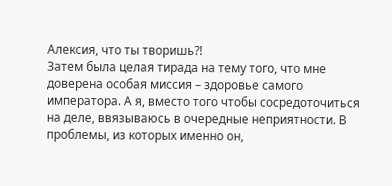Алексия, что ты творишь?!
Затем была целая тирада на тему того, что мне доверена особая миссия – здоровье самого императора. А я, вместо того чтобы сосредоточиться на деле, ввязываюсь в очередные неприятности. В проблемы, из которых именно он,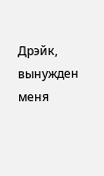Дрэйк, вынужден меня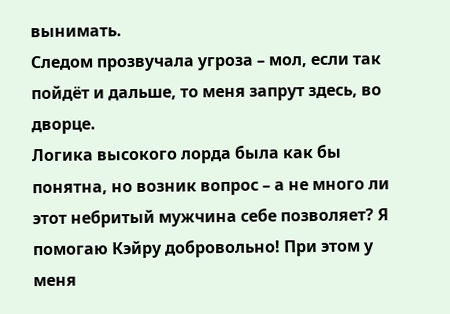вынимать.
Следом прозвучала угроза – мол, если так пойдёт и дальше, то меня запрут здесь, во дворце.
Логика высокого лорда была как бы понятна, но возник вопрос – а не много ли этот небритый мужчина себе позволяет? Я помогаю Кэйру добровольно! При этом у меня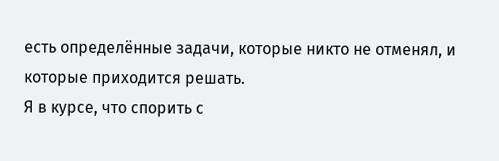есть определённые задачи, которые никто не отменял, и которые приходится решать.
Я в курсе, что спорить с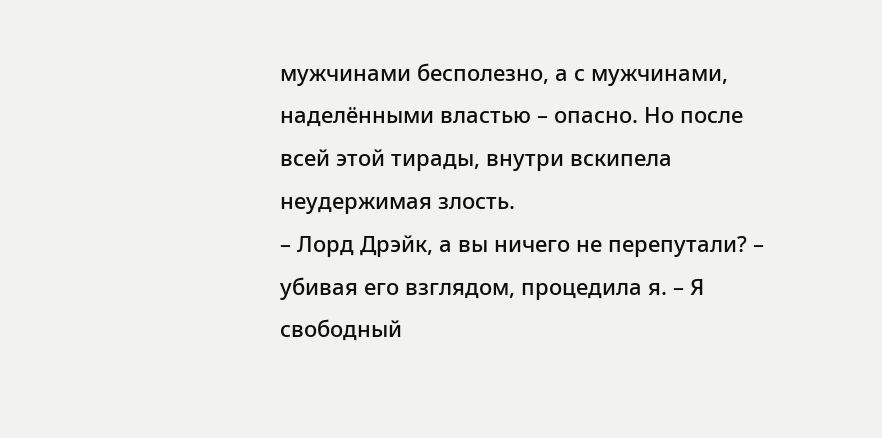мужчинами бесполезно, а с мужчинами, наделёнными властью – опасно. Но после всей этой тирады, внутри вскипела неудержимая злость.
– Лорд Дрэйк, а вы ничего не перепутали? – убивая его взглядом, процедила я. – Я свободный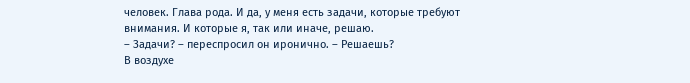человек. Глава рода. И да, у меня есть задачи, которые требуют внимания. И которые я, так или иначе, решаю.
– Задачи? – переспросил он иронично. – Решаешь?
В воздухе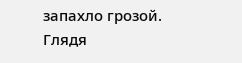запахло грозой.
Глядя